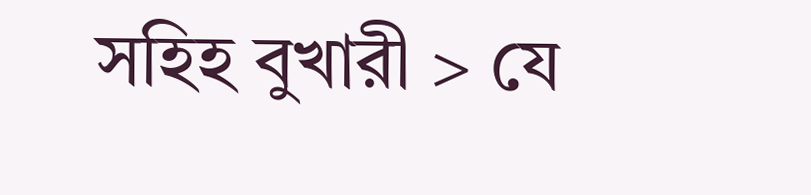সহিহ বুখারী > যে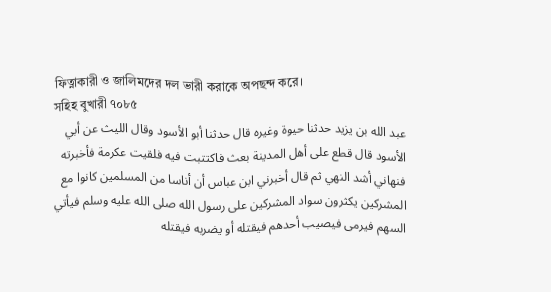ফিত্নাকারী ও জালিমদের দল ভারী করাকে অপছন্দ করে।
সহিহ বুখারী ৭০৮৫
عبد الله بن يزيد حدثنا حيوة وغيره قال حدثنا أبو الأسود وقال الليث عن أبي الأسود قال قطع على أهل المدينة بعث فاكتتبت فيه فلقيت عكرمة فأخبرته فنهاني أشد النهي ثم قال أخبرني ابن عباس أن أناسا من المسلمين كانوا مع المشركين يكثرون سواد المشركين على رسول الله صلى الله عليه وسلم فيأتي السهم فيرمى فيصيب أحدهم فيقتله أو يضربه فيقتله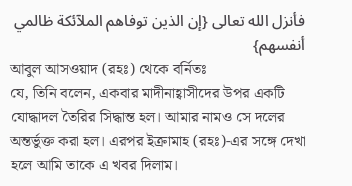فأنزل الله تعالى {إن الذين توفاهم الملآئكة ظالمي أنفسهم}
আবুল আসওয়াদ (রহঃ) থেকে বর্নিতঃ
যে, তিনি বলেন, একবার মাদীনাহ্বাসীদের উপর একটি যোদ্ধাদল তৈরির সিদ্ধান্ত হল। আমার নামও সে দলের অন্তর্ভুক্ত করা হল। এরপর ইক্রামাহ (রহঃ)-এর সঙ্গে দেখা হলে আমি তাকে এ খবর দিলাম।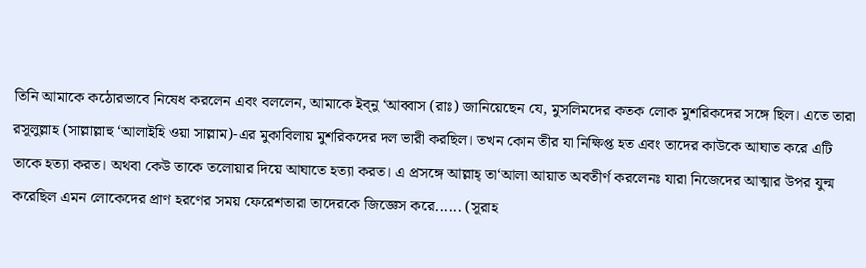তিনি আমাকে কঠোরভাবে নিষেধ করলেন এবং বললেন, আমাকে ইব্নু ‘আব্বাস (রাঃ) জানিয়েছেন যে, মুসলিমদের কতক লোক মুশরিকদের সঙ্গে ছিল। এতে তারা রসূলুল্লাহ (সাল্লাল্লাহু ‘আলাইহি ওয়া সাল্লাম)-এর মুকাবিলায় মুশরিকদের দল ভারী করছিল। তখন কোন তীর যা নিক্ষিপ্ত হত এবং তাদের কাউকে আঘাত করে এটি তাকে হত্যা করত। অথবা কেউ তাকে তলোয়ার দিয়ে আঘাতে হত্যা করত। এ প্রসঙ্গে আল্লাহ্ তা‘আলা আয়াত অবতীর্ণ করলেনঃ যারা নিজেদের আত্মার উপর যুল্ম করেছিল এমন লোকেদের প্রাণ হরণের সময় ফেরেশতারা তাদেরকে জিজ্ঞেস করে...... (সূরাহ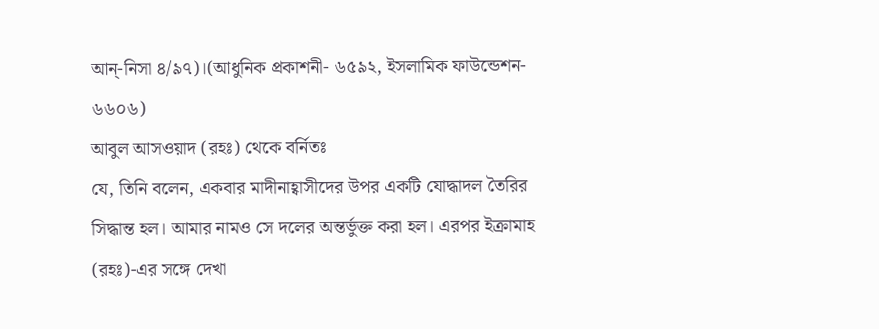আন্-নিসা ৪/৯৭)।(আধুনিক প্রকাশনী- ৬৫৯২, ইসলামিক ফাউন্ডেশন- ৬৬০৬)
আবুল আসওয়াদ (রহঃ) থেকে বর্নিতঃ
যে, তিনি বলেন, একবার মাদীনাহ্বাসীদের উপর একটি যোদ্ধাদল তৈরির সিদ্ধান্ত হল। আমার নামও সে দলের অন্তর্ভুক্ত করা হল। এরপর ইক্রামাহ (রহঃ)-এর সঙ্গে দেখা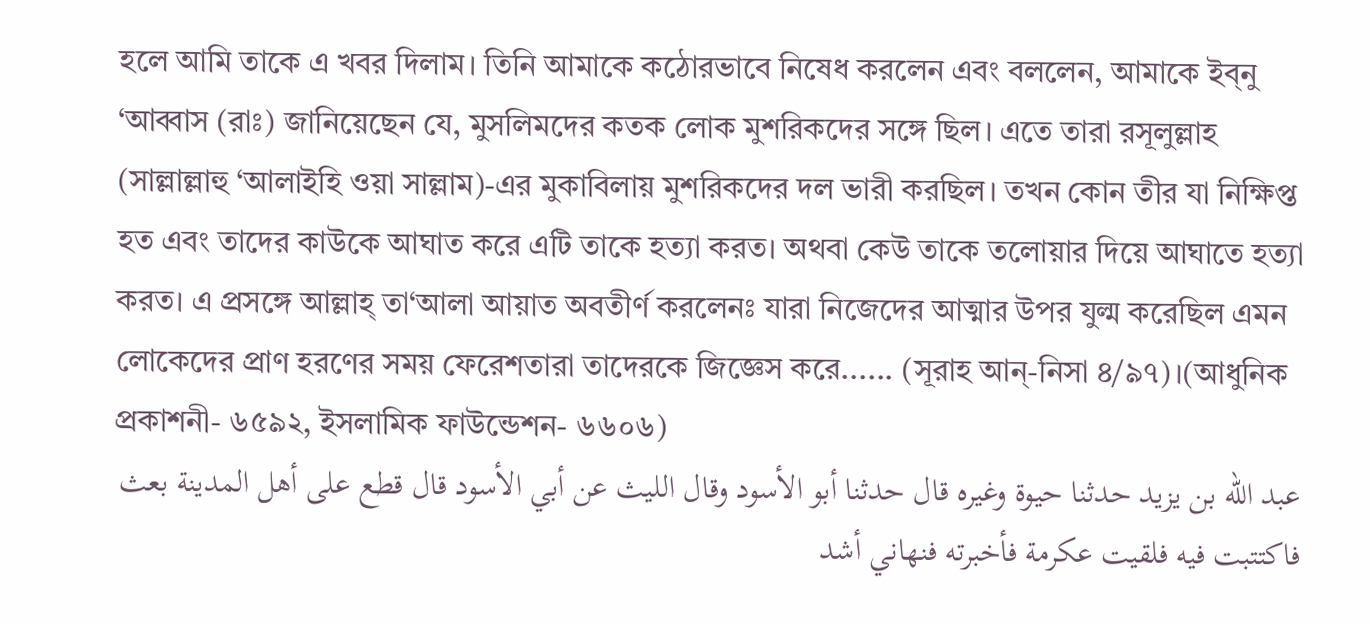হলে আমি তাকে এ খবর দিলাম। তিনি আমাকে কঠোরভাবে নিষেধ করলেন এবং বললেন, আমাকে ইব্নু ‘আব্বাস (রাঃ) জানিয়েছেন যে, মুসলিমদের কতক লোক মুশরিকদের সঙ্গে ছিল। এতে তারা রসূলুল্লাহ (সাল্লাল্লাহু ‘আলাইহি ওয়া সাল্লাম)-এর মুকাবিলায় মুশরিকদের দল ভারী করছিল। তখন কোন তীর যা নিক্ষিপ্ত হত এবং তাদের কাউকে আঘাত করে এটি তাকে হত্যা করত। অথবা কেউ তাকে তলোয়ার দিয়ে আঘাতে হত্যা করত। এ প্রসঙ্গে আল্লাহ্ তা‘আলা আয়াত অবতীর্ণ করলেনঃ যারা নিজেদের আত্মার উপর যুল্ম করেছিল এমন লোকেদের প্রাণ হরণের সময় ফেরেশতারা তাদেরকে জিজ্ঞেস করে...... (সূরাহ আন্-নিসা ৪/৯৭)।(আধুনিক প্রকাশনী- ৬৫৯২, ইসলামিক ফাউন্ডেশন- ৬৬০৬)
عبد الله بن يزيد حدثنا حيوة وغيره قال حدثنا أبو الأسود وقال الليث عن أبي الأسود قال قطع على أهل المدينة بعث فاكتتبت فيه فلقيت عكرمة فأخبرته فنهاني أشد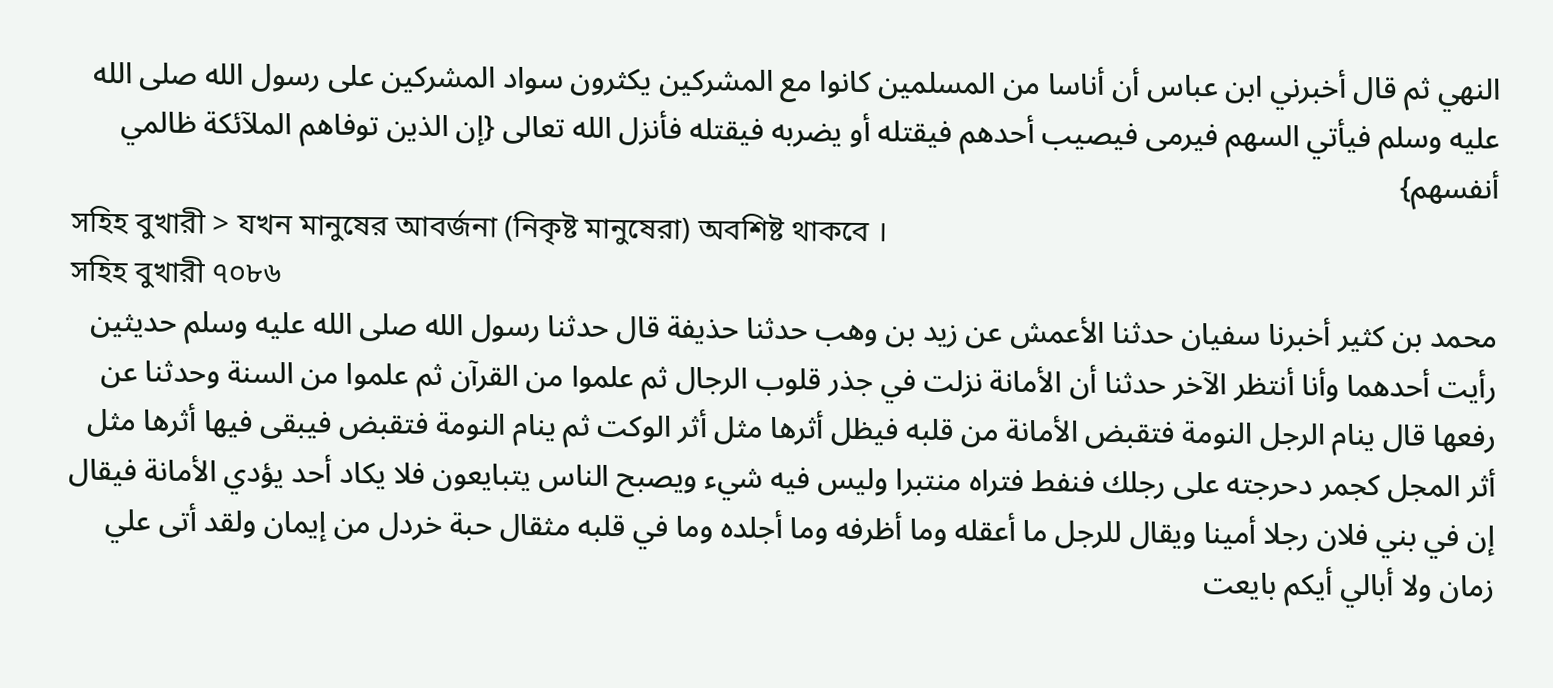النهي ثم قال أخبرني ابن عباس أن أناسا من المسلمين كانوا مع المشركين يكثرون سواد المشركين على رسول الله صلى الله عليه وسلم فيأتي السهم فيرمى فيصيب أحدهم فيقتله أو يضربه فيقتله فأنزل الله تعالى {إن الذين توفاهم الملآئكة ظالمي أنفسهم}
সহিহ বুখারী > যখন মানুষের আবর্জনা (নিকৃষ্ট মানুষেরা) অবশিষ্ট থাকবে ।
সহিহ বুখারী ৭০৮৬
محمد بن كثير أخبرنا سفيان حدثنا الأعمش عن زيد بن وهب حدثنا حذيفة قال حدثنا رسول الله صلى الله عليه وسلم حديثين رأيت أحدهما وأنا أنتظر الآخر حدثنا أن الأمانة نزلت في جذر قلوب الرجال ثم علموا من القرآن ثم علموا من السنة وحدثنا عن رفعها قال ينام الرجل النومة فتقبض الأمانة من قلبه فيظل أثرها مثل أثر الوكت ثم ينام النومة فتقبض فيبقى فيها أثرها مثل أثر المجل كجمر دحرجته على رجلك فنفط فتراه منتبرا وليس فيه شيء ويصبح الناس يتبايعون فلا يكاد أحد يؤدي الأمانة فيقال إن في بني فلان رجلا أمينا ويقال للرجل ما أعقله وما أظرفه وما أجلده وما في قلبه مثقال حبة خردل من إيمان ولقد أتى علي زمان ولا أبالي أيكم بايعت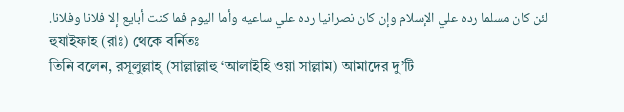لئن كان مسلما رده علي الإسلام وإن كان نصرانيا رده علي ساعيه وأما اليوم فما كنت أبايع إلا فلانا وفلانا.
হুযাইফাহ (রাঃ) থেকে বর্নিতঃ
তিনি বলেন, রসূলুল্লাহ্ (সাল্লাল্লাহু ‘আলাইহি ওয়া সাল্লাম) আমাদের দু’টি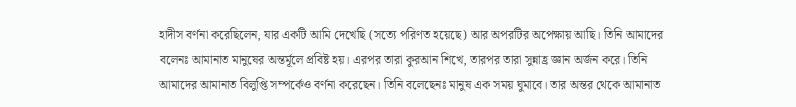হাদীস বর্ণনা করেছিলেন, যার একটি আমি দেখেছি (সত্যে পরিণত হয়েছে) আর অপরটির অপেক্ষায় আছি। তিনি আমাদের বলেনঃ আমানাত মানুষের অন্তর্মূলে প্রবিষ্ট হয়। এরপর তারা কুরআন শিখে, তারপর তারা সুন্নাহ্র জ্ঞান অর্জন করে। তিনি আমাদের আমানাত বিলুপ্তি সম্পর্কেও বর্ণনা করেছেন। তিনি বলেছেনঃ মানুষ এক সময় ঘুমাবে। তার অন্তর থেকে আমানাত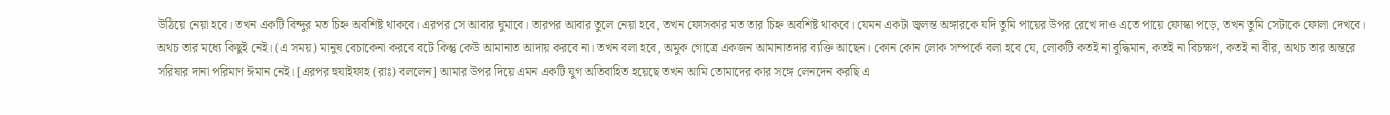উঠিয়ে নেয়া হবে। তখন একটি বিন্দুর মত চিহ্ন অবশিষ্ট থাকবে। এরপর সে আবার ঘুমাবে। তারপর আবার তুলে নেয়া হবে, তখন ফোসকার মত তার চিহ্ন অবশিষ্ট থাকবে। যেমন একটা জ্বলন্ত অঙ্গারকে যদি তুমি পায়ের উপর রেখে দাও এতে পায়ে ফোস্কা পড়ে, তখন তুমি সেটাকে ফোলা দেখবে। অথচ তার মধ্যে কিছুই নেই। (এ সময়) মানুষ বেচাকেনা করবে বটে কিন্তু কেউ আমানাত আদায় করবে না। তখন বলা হবে, অমুক গোত্রে একজন আমানাতদার ব্যক্তি আছেন। কোন কোন লোক সম্পর্কে বলা হবে যে, লোকটি কতই না বুদ্ধিমান, কতই না বিচক্ষণ, কতই না বীর, অথচ তার অন্তরে সরিষার দানা পরিমাণ ঈমান নেই। [এরপর হুযাইফাহ (রাঃ) বললেন] আমার উপর দিয়ে এমন একটি যুগ অতিবাহিত হয়েছে তখন আমি তোমাদের কার সঙ্গে লেনদেন করছি এ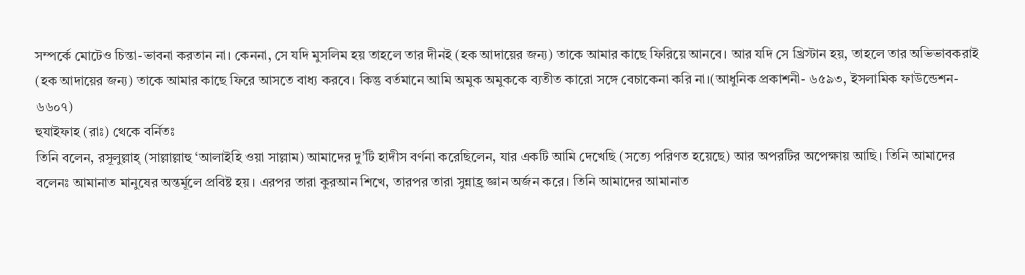সম্পর্কে মোটেও চিন্তা-ভাবনা করতান না। কেননা, সে যদি মুসলিম হয় তাহলে তার দীনই (হক আদায়ের জন্য) তাকে আমার কাছে ফিরিয়ে আনবে। আর যদি সে খ্রিস্টান হয়, তাহলে তার অভিভাবকরাই (হক আদায়ের জন্য) তাকে আমার কাছে ফিরে আসতে বাধ্য করবে। কিন্তু বর্তমানে আমি অমুক অমুককে ব্যতীত কারো সঙ্গে বেচাকেনা করি না।(আধুনিক প্রকাশনী- ৬৫৯৩, ইসলামিক ফাউন্ডেশন- ৬৬০৭)
হুযাইফাহ (রাঃ) থেকে বর্নিতঃ
তিনি বলেন, রসূলুল্লাহ্ (সাল্লাল্লাহু ‘আলাইহি ওয়া সাল্লাম) আমাদের দু’টি হাদীস বর্ণনা করেছিলেন, যার একটি আমি দেখেছি (সত্যে পরিণত হয়েছে) আর অপরটির অপেক্ষায় আছি। তিনি আমাদের বলেনঃ আমানাত মানুষের অন্তর্মূলে প্রবিষ্ট হয়। এরপর তারা কুরআন শিখে, তারপর তারা সুন্নাহ্র জ্ঞান অর্জন করে। তিনি আমাদের আমানাত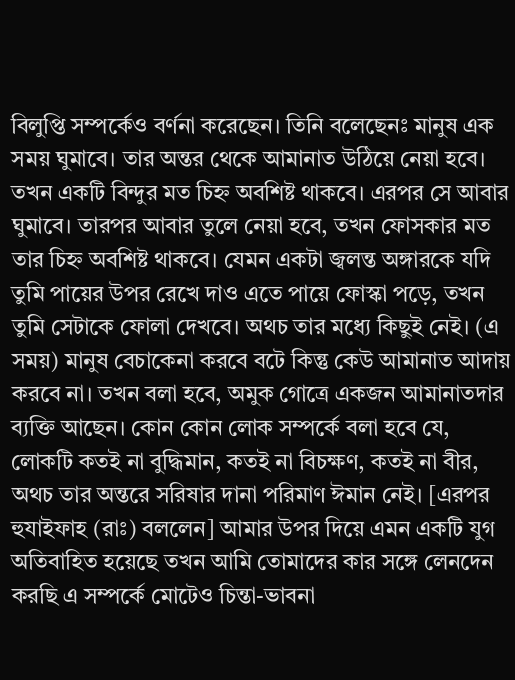বিলুপ্তি সম্পর্কেও বর্ণনা করেছেন। তিনি বলেছেনঃ মানুষ এক সময় ঘুমাবে। তার অন্তর থেকে আমানাত উঠিয়ে নেয়া হবে। তখন একটি বিন্দুর মত চিহ্ন অবশিষ্ট থাকবে। এরপর সে আবার ঘুমাবে। তারপর আবার তুলে নেয়া হবে, তখন ফোসকার মত তার চিহ্ন অবশিষ্ট থাকবে। যেমন একটা জ্বলন্ত অঙ্গারকে যদি তুমি পায়ের উপর রেখে দাও এতে পায়ে ফোস্কা পড়ে, তখন তুমি সেটাকে ফোলা দেখবে। অথচ তার মধ্যে কিছুই নেই। (এ সময়) মানুষ বেচাকেনা করবে বটে কিন্তু কেউ আমানাত আদায় করবে না। তখন বলা হবে, অমুক গোত্রে একজন আমানাতদার ব্যক্তি আছেন। কোন কোন লোক সম্পর্কে বলা হবে যে, লোকটি কতই না বুদ্ধিমান, কতই না বিচক্ষণ, কতই না বীর, অথচ তার অন্তরে সরিষার দানা পরিমাণ ঈমান নেই। [এরপর হুযাইফাহ (রাঃ) বললেন] আমার উপর দিয়ে এমন একটি যুগ অতিবাহিত হয়েছে তখন আমি তোমাদের কার সঙ্গে লেনদেন করছি এ সম্পর্কে মোটেও চিন্তা-ভাবনা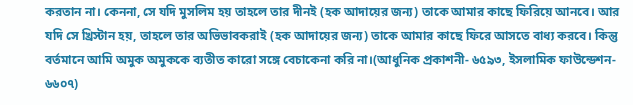করতান না। কেননা, সে যদি মুসলিম হয় তাহলে তার দীনই (হক আদায়ের জন্য) তাকে আমার কাছে ফিরিয়ে আনবে। আর যদি সে খ্রিস্টান হয়, তাহলে তার অভিভাবকরাই (হক আদায়ের জন্য) তাকে আমার কাছে ফিরে আসতে বাধ্য করবে। কিন্তু বর্তমানে আমি অমুক অমুককে ব্যতীত কারো সঙ্গে বেচাকেনা করি না।(আধুনিক প্রকাশনী- ৬৫৯৩, ইসলামিক ফাউন্ডেশন- ৬৬০৭)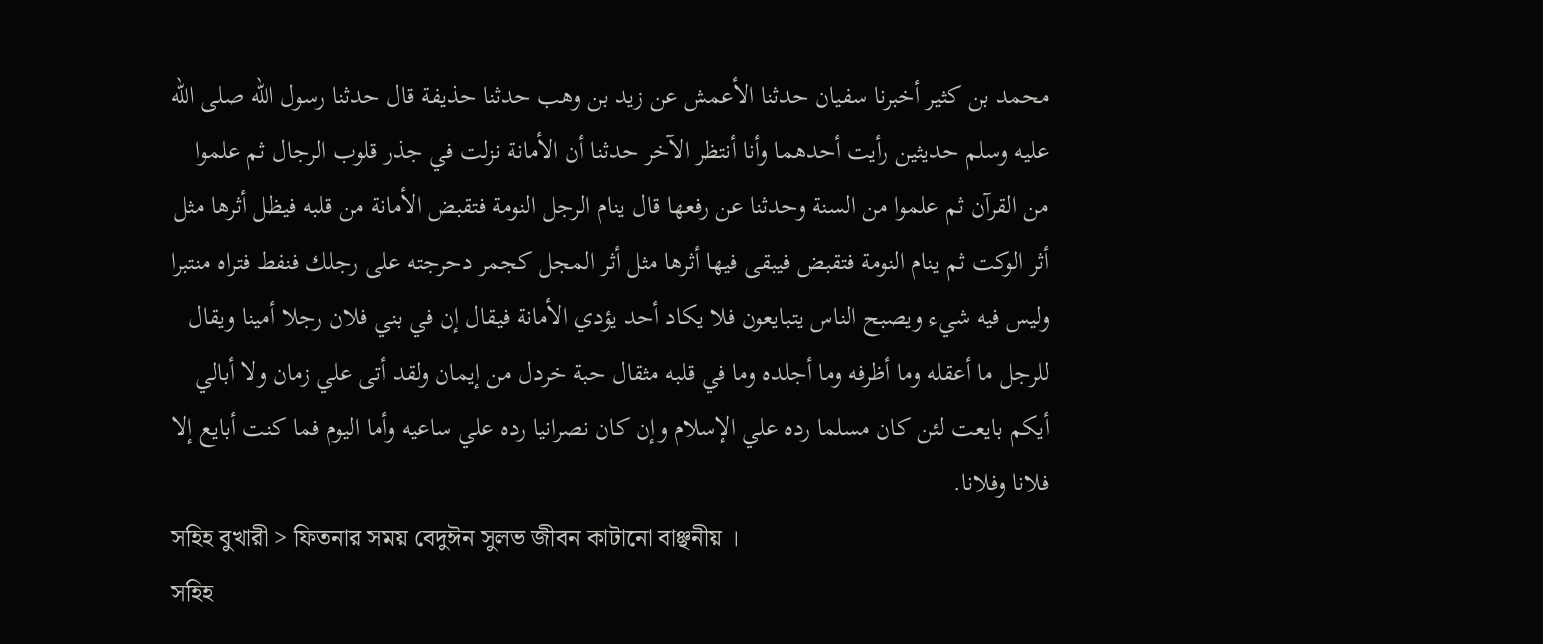محمد بن كثير أخبرنا سفيان حدثنا الأعمش عن زيد بن وهب حدثنا حذيفة قال حدثنا رسول الله صلى الله عليه وسلم حديثين رأيت أحدهما وأنا أنتظر الآخر حدثنا أن الأمانة نزلت في جذر قلوب الرجال ثم علموا من القرآن ثم علموا من السنة وحدثنا عن رفعها قال ينام الرجل النومة فتقبض الأمانة من قلبه فيظل أثرها مثل أثر الوكت ثم ينام النومة فتقبض فيبقى فيها أثرها مثل أثر المجل كجمر دحرجته على رجلك فنفط فتراه منتبرا وليس فيه شيء ويصبح الناس يتبايعون فلا يكاد أحد يؤدي الأمانة فيقال إن في بني فلان رجلا أمينا ويقال للرجل ما أعقله وما أظرفه وما أجلده وما في قلبه مثقال حبة خردل من إيمان ولقد أتى علي زمان ولا أبالي أيكم بايعت لئن كان مسلما رده علي الإسلام وإن كان نصرانيا رده علي ساعيه وأما اليوم فما كنت أبايع إلا فلانا وفلانا.
সহিহ বুখারী > ফিতনার সময় বেদুঈন সুলভ জীবন কাটানো বাঞ্ছনীয় ।
সহিহ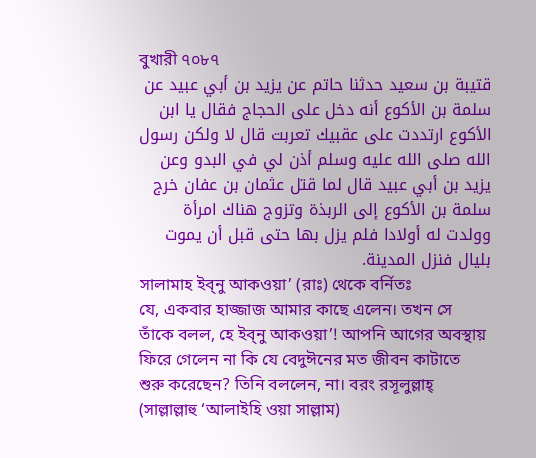বুখারী ৭০৮৭
قتيبة بن سعيد حدثنا حاتم عن يزيد بن أبي عبيد عن سلمة بن الأكوع أنه دخل على الحجاج فقال يا ابن الأكوع ارتددت على عقبيك تعربت قال لا ولكن رسول الله صلى الله عليه وسلم أذن لي في البدو وعن يزيد بن أبي عبيد قال لما قتل عثمان بن عفان خرج سلمة بن الأكوع إلى الربذة وتزوج هناك امرأة وولدت له أولادا فلم يزل بها حتى قبل أن يموت بليال فنزل المدينة.
সালামাহ ইব্নু আকওয়া’ (রাঃ) থেকে বর্নিতঃ
যে, একবার হাজ্জাজ আমার কাছে এলেন। তখন সে তাঁকে বলল, হে ইব্নু আকওয়া’! আপনি আগের অবস্থায় ফিরে গেলেন না কি যে বেদুঈনের মত জীবন কাটাতে শুরু করেছেন? তিনি বললেন, না। বরং রসূলুল্লাহ্ (সাল্লাল্লাহু ‘আলাইহি ওয়া সাল্লাম)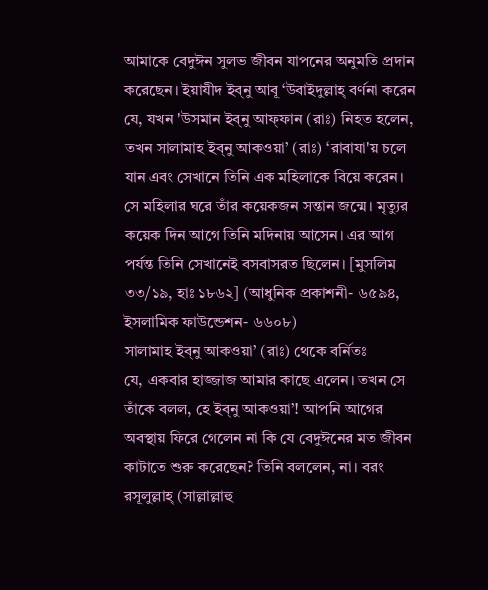আমাকে বেদুঈন সুলভ জীবন যাপনের অনুমতি প্রদান করেছেন। ইয়াযীদ ইব্নু আবূ ‘উবাইদুল্লাহ্ বর্ণনা করেন যে, যখন 'উসমান ইব্নু আফ্ফান (রাঃ) নিহত হলেন, তখন সালামাহ ইব্নু আকওয়া’ (রাঃ) ‘রাবাযা'য় চলে যান এবং সেখানে তিনি এক মহিলাকে বিয়ে করেন। সে মহিলার ঘরে তাঁর কয়েকজন সন্তান জন্মে। মৃত্যুর কয়েক দিন আগে তিনি মদিনায় আসেন। এর আগ পর্যন্ত তিনি সেখানেই বসবাসরত ছিলেন। [মুসলিম ৩৩/১৯, হাঃ ১৮৬২] (আধুনিক প্রকাশনী- ৬৫৯৪, ইসলামিক ফাউন্ডেশন- ৬৬০৮)
সালামাহ ইব্নু আকওয়া’ (রাঃ) থেকে বর্নিতঃ
যে, একবার হাজ্জাজ আমার কাছে এলেন। তখন সে তাঁকে বলল, হে ইব্নু আকওয়া’! আপনি আগের অবস্থায় ফিরে গেলেন না কি যে বেদুঈনের মত জীবন কাটাতে শুরু করেছেন? তিনি বললেন, না। বরং রসূলুল্লাহ্ (সাল্লাল্লাহু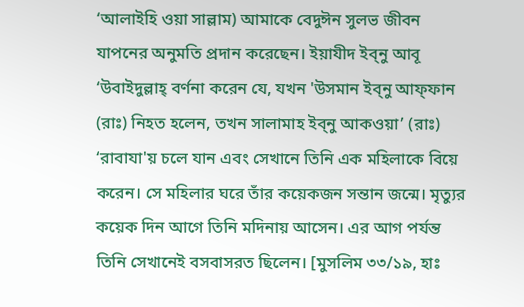‘আলাইহি ওয়া সাল্লাম) আমাকে বেদুঈন সুলভ জীবন যাপনের অনুমতি প্রদান করেছেন। ইয়াযীদ ইব্নু আবূ ‘উবাইদুল্লাহ্ বর্ণনা করেন যে, যখন 'উসমান ইব্নু আফ্ফান (রাঃ) নিহত হলেন, তখন সালামাহ ইব্নু আকওয়া’ (রাঃ) ‘রাবাযা'য় চলে যান এবং সেখানে তিনি এক মহিলাকে বিয়ে করেন। সে মহিলার ঘরে তাঁর কয়েকজন সন্তান জন্মে। মৃত্যুর কয়েক দিন আগে তিনি মদিনায় আসেন। এর আগ পর্যন্ত তিনি সেখানেই বসবাসরত ছিলেন। [মুসলিম ৩৩/১৯, হাঃ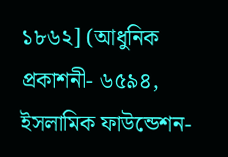১৮৬২] (আধুনিক প্রকাশনী- ৬৫৯৪, ইসলামিক ফাউন্ডেশন-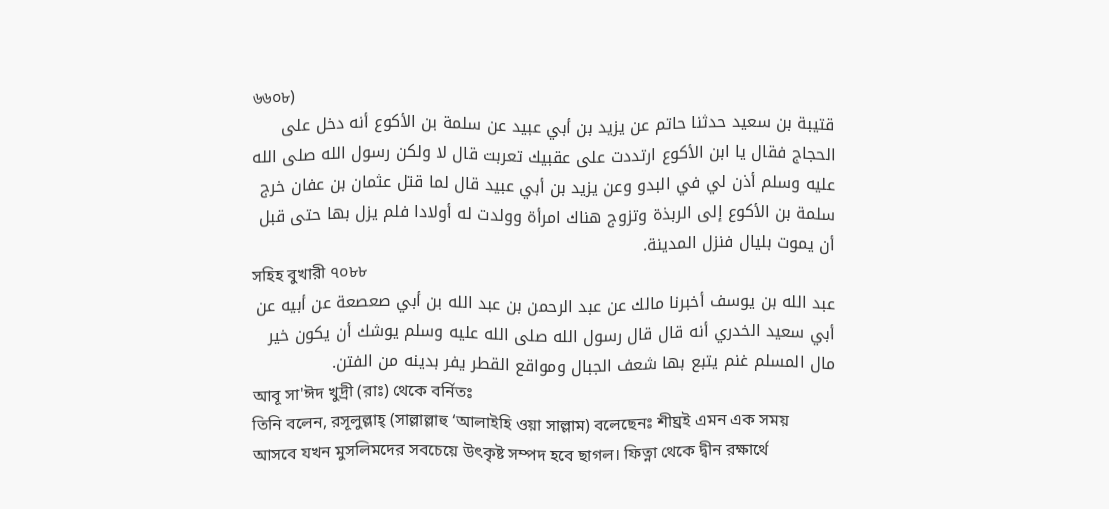৬৬০৮)
قتيبة بن سعيد حدثنا حاتم عن يزيد بن أبي عبيد عن سلمة بن الأكوع أنه دخل على الحجاج فقال يا ابن الأكوع ارتددت على عقبيك تعربت قال لا ولكن رسول الله صلى الله عليه وسلم أذن لي في البدو وعن يزيد بن أبي عبيد قال لما قتل عثمان بن عفان خرج سلمة بن الأكوع إلى الربذة وتزوج هناك امرأة وولدت له أولادا فلم يزل بها حتى قبل أن يموت بليال فنزل المدينة.
সহিহ বুখারী ৭০৮৮
عبد الله بن يوسف أخبرنا مالك عن عبد الرحمن بن عبد الله بن أبي صعصعة عن أبيه عن أبي سعيد الخدري أنه قال قال رسول الله صلى الله عليه وسلم يوشك أن يكون خير مال المسلم غنم يتبع بها شعف الجبال ومواقع القطر يفر بدينه من الفتن.
আবূ সা'ঈদ খুদ্রী (রাঃ) থেকে বর্নিতঃ
তিনি বলেন, রসূলুল্লাহ্ (সাল্লাল্লাহু ‘আলাইহি ওয়া সাল্লাম) বলেছেনঃ শীঘ্রই এমন এক সময় আসবে যখন মুসলিমদের সবচেয়ে উৎকৃষ্ট সম্পদ হবে ছাগল। ফিত্না থেকে দ্বীন রক্ষার্থে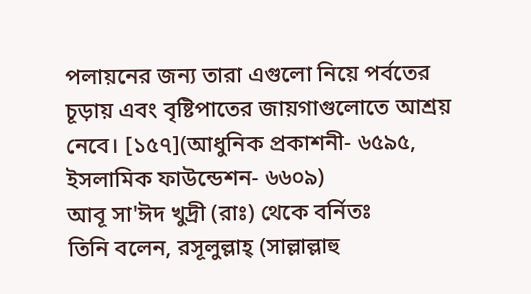পলায়নের জন্য তারা এগুলো নিয়ে পর্বতের চূড়ায় এবং বৃষ্টিপাতের জায়গাগুলোতে আশ্রয় নেবে। [১৫৭](আধুনিক প্রকাশনী- ৬৫৯৫, ইসলামিক ফাউন্ডেশন- ৬৬০৯)
আবূ সা'ঈদ খুদ্রী (রাঃ) থেকে বর্নিতঃ
তিনি বলেন, রসূলুল্লাহ্ (সাল্লাল্লাহু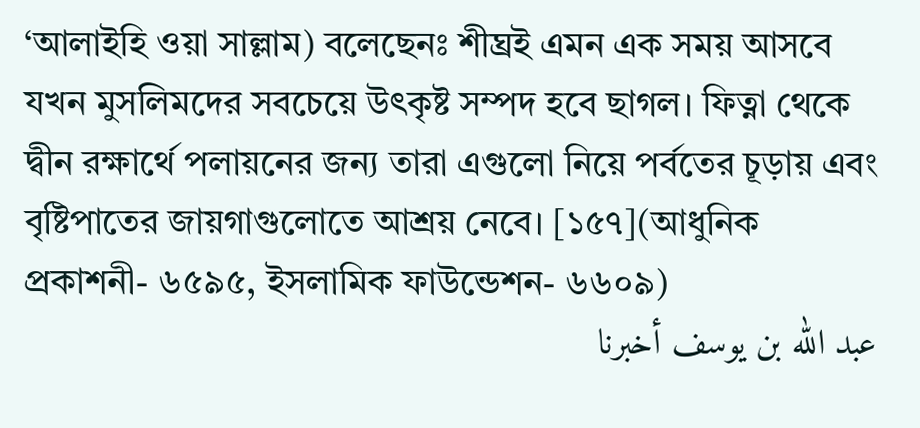‘আলাইহি ওয়া সাল্লাম) বলেছেনঃ শীঘ্রই এমন এক সময় আসবে যখন মুসলিমদের সবচেয়ে উৎকৃষ্ট সম্পদ হবে ছাগল। ফিত্না থেকে দ্বীন রক্ষার্থে পলায়নের জন্য তারা এগুলো নিয়ে পর্বতের চূড়ায় এবং বৃষ্টিপাতের জায়গাগুলোতে আশ্রয় নেবে। [১৫৭](আধুনিক প্রকাশনী- ৬৫৯৫, ইসলামিক ফাউন্ডেশন- ৬৬০৯)
عبد الله بن يوسف أخبرنا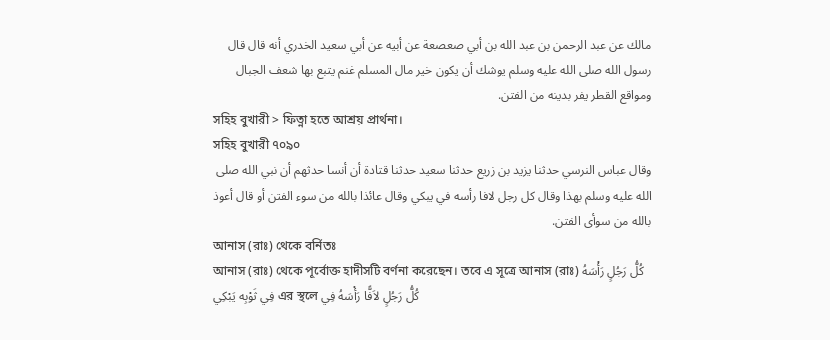مالك عن عبد الرحمن بن عبد الله بن أبي صعصعة عن أبيه عن أبي سعيد الخدري أنه قال قال رسول الله صلى الله عليه وسلم يوشك أن يكون خير مال المسلم غنم يتبع بها شعف الجبال ومواقع القطر يفر بدينه من الفتن.
সহিহ বুখারী > ফিত্না হতে আশ্রয় প্রার্থনা।
সহিহ বুখারী ৭০৯০
وقال عباس النرسي حدثنا يزيد بن زريع حدثنا سعيد حدثنا قتادة أن أنسا حدثهم أن نبي الله صلى الله عليه وسلم بهذا وقال كل رجل لافا رأسه في يبكي وقال عائذا بالله من سوء الفتن أو قال أعوذ بالله من سوأى الفتن.
আনাস (রাঃ) থেকে বর্নিতঃ
আনাস (রাঃ) থেকে পূর্বোক্ত হাদীসটি বর্ণনা করেছেন। তবে এ সূত্রে আনাস (রাঃ) كُلُّ رَجُلٍ رَأْسَهُ فِي ثَوْبِه يَبْكِي এর স্থলে كُلُّ رَجُلٍ لاَفًّا رَأْسَهُ فِي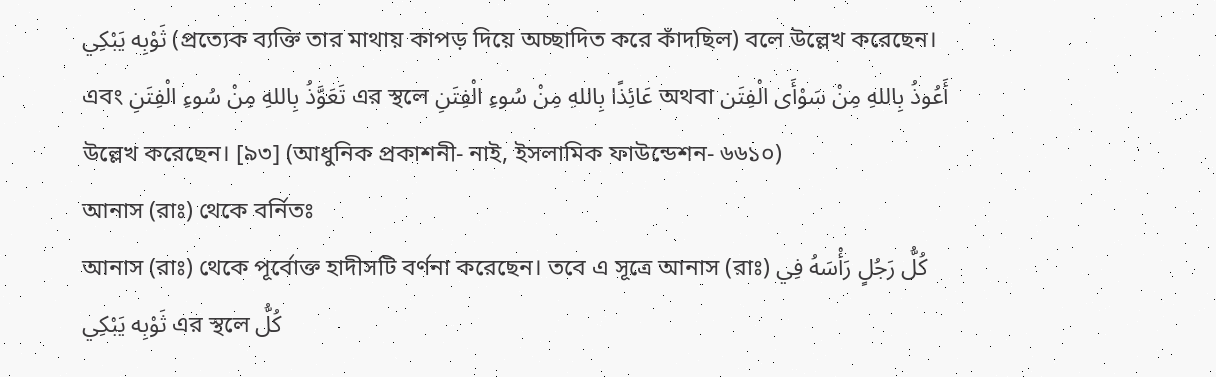ثَوْبِه يَبْكِي (প্রত্যেক ব্যক্তি তার মাথায় কাপড় দিয়ে অচ্ছাদিত করে কাঁদছিল) বলে উল্লেখ করেছেন। এবং تَعَوَّذُ بِاللهِ مِنْ سُوءِ الْفِتَنِ এর স্থলে عَائِذًا بِاللهِ مِنْ سُوءِ الْفِتَنِ অথবা أَعُوذُ بِاللهِ مِنْ سَوْأَى الْفِتَن উল্লেখ করেছেন। [৯৩] (আধুনিক প্রকাশনী- নাই, ইসলামিক ফাউন্ডেশন- ৬৬১০)
আনাস (রাঃ) থেকে বর্নিতঃ
আনাস (রাঃ) থেকে পূর্বোক্ত হাদীসটি বর্ণনা করেছেন। তবে এ সূত্রে আনাস (রাঃ) كُلُّ رَجُلٍ رَأْسَهُ فِي ثَوْبِه يَبْكِي এর স্থলে كُلُّ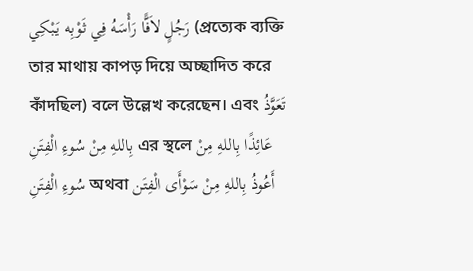رَجُلٍ لاَفًّا رَأْسَهُ فِي ثَوْبِه يَبْكِي (প্রত্যেক ব্যক্তি তার মাথায় কাপড় দিয়ে অচ্ছাদিত করে কাঁদছিল) বলে উল্লেখ করেছেন। এবং تَعَوَّذُ بِاللهِ مِنْ سُوءِ الْفِتَنِ এর স্থলে عَائِذًا بِاللهِ مِنْ سُوءِ الْفِتَنِ অথবা أَعُوذُ بِاللهِ مِنْ سَوْأَى الْفِتَن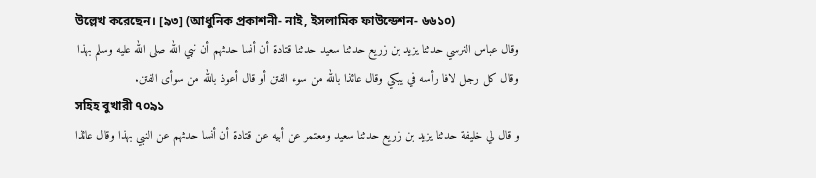উল্লেখ করেছেন। [৯৩] (আধুনিক প্রকাশনী- নাই, ইসলামিক ফাউন্ডেশন- ৬৬১০)
وقال عباس النرسي حدثنا يزيد بن زريع حدثنا سعيد حدثنا قتادة أن أنسا حدثهم أن نبي الله صلى الله عليه وسلم بهذا وقال كل رجل لافا رأسه في يبكي وقال عائذا بالله من سوء الفتن أو قال أعوذ بالله من سوأى الفتن.
সহিহ বুখারী ৭০৯১
و قال لي خليفة حدثنا يزيد بن زريع حدثنا سعيد ومعتمر عن أبيه عن قتادة أن أنسا حدثهم عن النبي بهذا وقال عائذا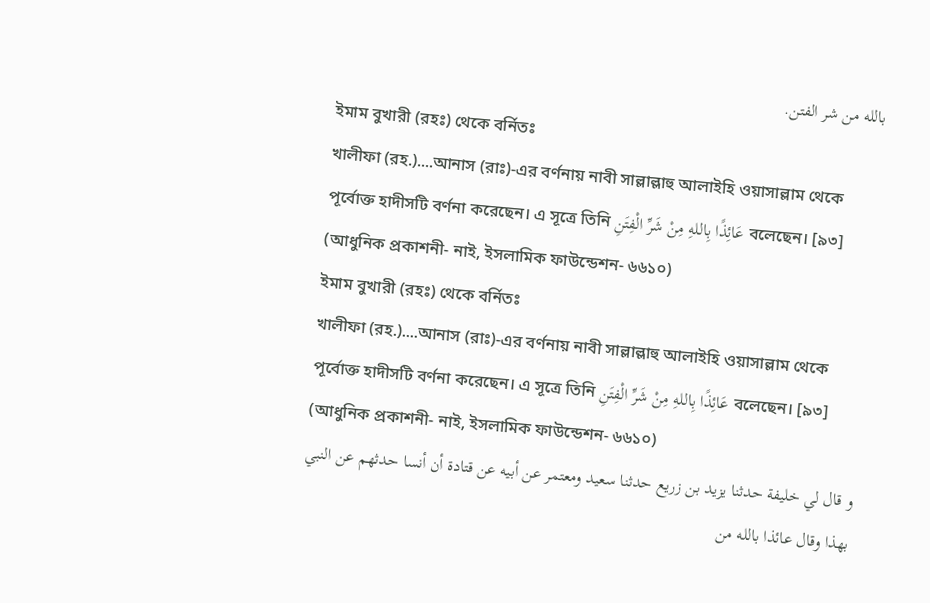بالله من شر الفتن.
ইমাম বুখারী (রহঃ) থেকে বর্নিতঃ
খালীফা (রহ.)....আনাস (রাঃ)-এর বর্ণনায় নাবী সাল্লাল্লাহু আলাইহি ওয়াসাল্লাম থেকে পূর্বোক্ত হাদীসটি বর্ণনা করেছেন। এ সূত্রে তিনি عَائِذًا بِاللهِ مِنْ شَرِّ الْفِتَنِ বলেছেন। [৯৩] (আধুনিক প্রকাশনী- নাই, ইসলামিক ফাউন্ডেশন- ৬৬১০)
ইমাম বুখারী (রহঃ) থেকে বর্নিতঃ
খালীফা (রহ.)....আনাস (রাঃ)-এর বর্ণনায় নাবী সাল্লাল্লাহু আলাইহি ওয়াসাল্লাম থেকে পূর্বোক্ত হাদীসটি বর্ণনা করেছেন। এ সূত্রে তিনি عَائِذًا بِاللهِ مِنْ شَرِّ الْفِتَنِ বলেছেন। [৯৩] (আধুনিক প্রকাশনী- নাই, ইসলামিক ফাউন্ডেশন- ৬৬১০)
و قال لي خليفة حدثنا يزيد بن زريع حدثنا سعيد ومعتمر عن أبيه عن قتادة أن أنسا حدثهم عن النبي بهذا وقال عائذا بالله من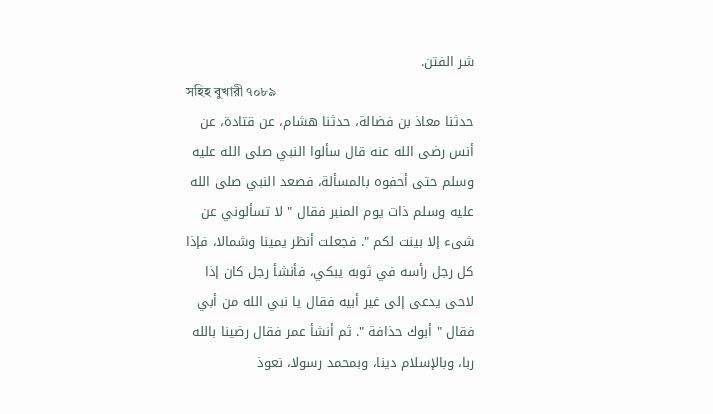شر الفتن.
সহিহ বুখারী ৭০৮৯
حدثنا معاذ بن فضالة، حدثنا هشام، عن قتادة، عن أنس رضى الله عنه قال سألوا النبي صلى الله عليه وسلم حتى أحفوه بالمسألة، فصعد النبي صلى الله عليه وسلم ذات يوم المنبر فقال " لا تسألوني عن شىء إلا بينت لكم ". فجعلت أنظر يمينا وشمالا، فإذا كل رجل رأسه في ثوبه يبكي، فأنشأ رجل كان إذا لاحى يدعى إلى غير أبيه فقال يا نبي الله من أبي فقال " أبوك حذافة ". ثم أنشأ عمر فقال رضينا بالله ربا، وبالإسلام دينا، وبمحمد رسولا، نعوذ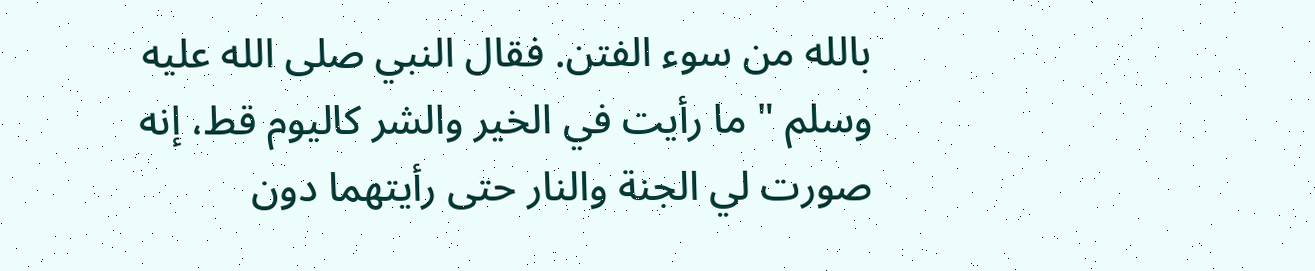بالله من سوء الفتن. فقال النبي صلى الله عليه وسلم " ما رأيت في الخير والشر كاليوم قط، إنه صورت لي الجنة والنار حتى رأيتهما دون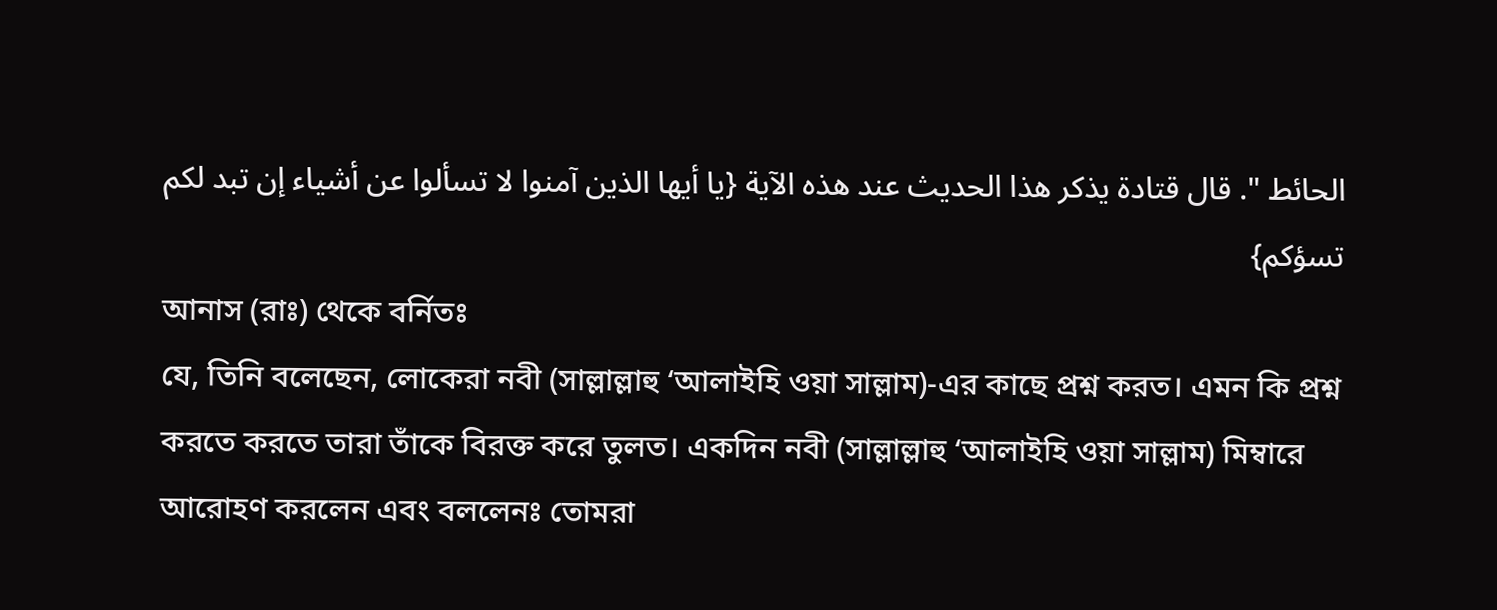الحائط ". قال قتادة يذكر هذا الحديث عند هذه الآية {يا أيها الذين آمنوا لا تسألوا عن أشياء إن تبد لكم تسؤكم}
আনাস (রাঃ) থেকে বর্নিতঃ
যে, তিনি বলেছেন, লোকেরা নবী (সাল্লাল্লাহু ‘আলাইহি ওয়া সাল্লাম)-এর কাছে প্রশ্ন করত। এমন কি প্রশ্ন করতে করতে তারা তাঁকে বিরক্ত করে তুলত। একদিন নবী (সাল্লাল্লাহু ‘আলাইহি ওয়া সাল্লাম) মিম্বারে আরোহণ করলেন এবং বললেনঃ তোমরা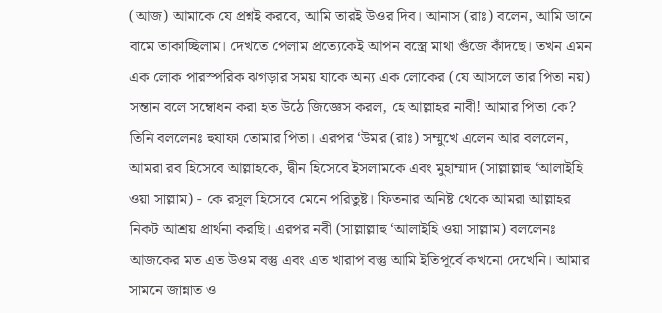(আজ) আমাকে যে প্রশ্নই করবে, আমি তারই উওর দিব। আনাস (রাঃ) বলেন, আমি ডানে বামে তাকাচ্ছিলাম। দেখতে পেলাম প্রত্যেকেই আপন বস্ত্রে মাথা গুঁজে কাঁদছে। তখন এমন এক লোক পারস্পরিক ঝগড়ার সময় যাকে অন্য এক লোকের (যে আসলে তার পিতা নয়) সন্তান বলে সম্বোধন করা হত উঠে জিজ্ঞেস করল, হে আল্লাহর নাবী! আমার পিতা কে? তিনি বললেনঃ হুযাফা তোমার পিতা। এরপর ‘উমর (রাঃ) সম্মুখে এলেন আর বললেন, আমরা রব হিসেবে আল্লাহকে, দ্বীন হিসেবে ইসলামকে এবং মুহাম্মাদ (সাল্লাল্লাহু ‘আলাইহি ওয়া সাল্লাম) - কে রসূল হিসেবে মেনে পরিতুষ্ট। ফিতনার অনিষ্ট থেকে আমরা আল্লাহর নিকট আশ্রয় প্রার্থনা করছি। এরপর নবী (সাল্লাল্লাহু ‘আলাইহি ওয়া সাল্লাম) বললেনঃ আজকের মত এত উওম বস্তু এবং এত খারাপ বস্তু আমি ইতিপূর্বে কখনো দেখেনি। আমার সামনে জান্নাত ও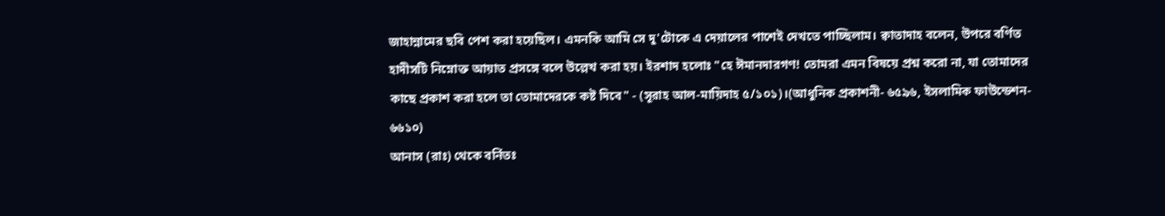জাহান্নামের ছবি পেশ করা হয়েছিল। এমনকি আমি সে দু'টোকে এ দেয়ালের পাশেই দেখতে পাচ্ছিলাম। ক্বাতাদাহ বলেন, উপরে বর্ণিত হাদীসটি নিম্নোক্ত আয়াত প্রসঙ্গে বলে উল্লেখ করা হয়। ইরশাদ হলোঃ "হে ঈমানদারগণ! তোমরা এমন বিষয়ে প্রশ্ন করো না, যা তোমাদের কাছে প্রকাশ করা হলে তা তোমাদেরকে কষ্ট দিবে" - (সূরাহ আল-মায়িদাহ ৫/১০১)।(আধুনিক প্রকাশনী- ৬৫৯৬, ইসলামিক ফাউন্ডেশন- ৬৬১০)
আনাস (রাঃ) থেকে বর্নিতঃ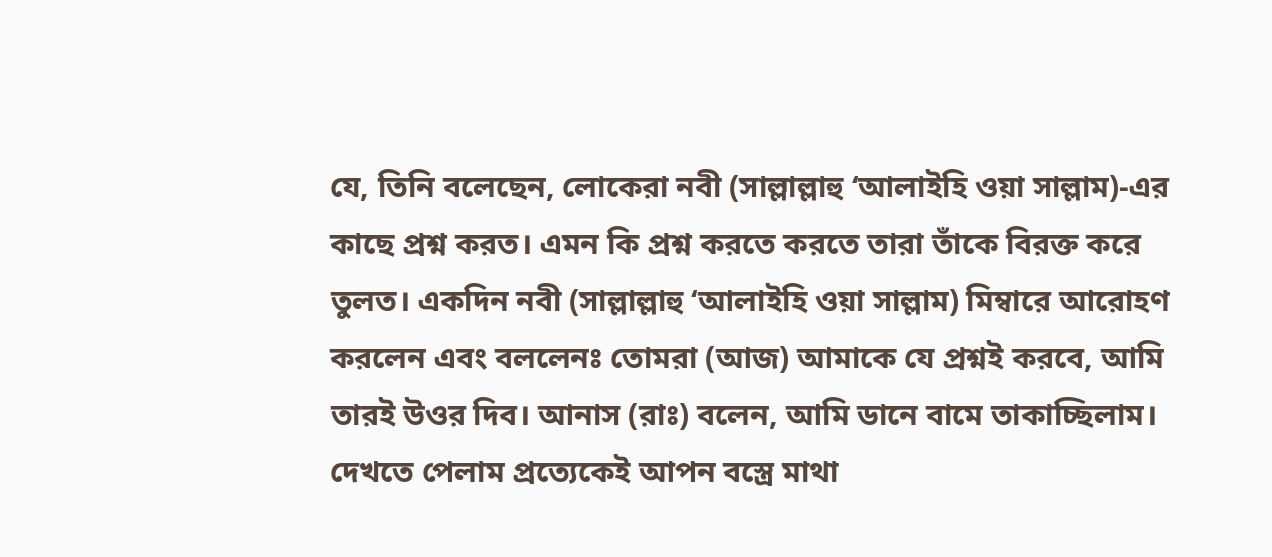যে, তিনি বলেছেন, লোকেরা নবী (সাল্লাল্লাহু ‘আলাইহি ওয়া সাল্লাম)-এর কাছে প্রশ্ন করত। এমন কি প্রশ্ন করতে করতে তারা তাঁকে বিরক্ত করে তুলত। একদিন নবী (সাল্লাল্লাহু ‘আলাইহি ওয়া সাল্লাম) মিম্বারে আরোহণ করলেন এবং বললেনঃ তোমরা (আজ) আমাকে যে প্রশ্নই করবে, আমি তারই উওর দিব। আনাস (রাঃ) বলেন, আমি ডানে বামে তাকাচ্ছিলাম। দেখতে পেলাম প্রত্যেকেই আপন বস্ত্রে মাথা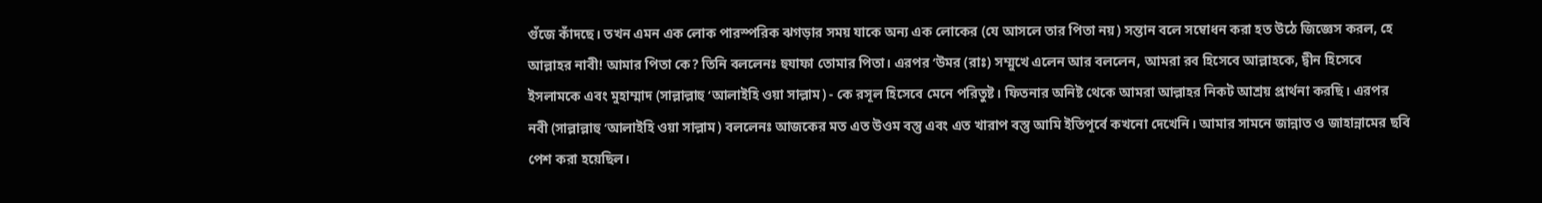গুঁজে কাঁদছে। তখন এমন এক লোক পারস্পরিক ঝগড়ার সময় যাকে অন্য এক লোকের (যে আসলে তার পিতা নয়) সন্তান বলে সম্বোধন করা হত উঠে জিজ্ঞেস করল, হে আল্লাহর নাবী! আমার পিতা কে? তিনি বললেনঃ হুযাফা তোমার পিতা। এরপর ‘উমর (রাঃ) সম্মুখে এলেন আর বললেন, আমরা রব হিসেবে আল্লাহকে, দ্বীন হিসেবে ইসলামকে এবং মুহাম্মাদ (সাল্লাল্লাহু ‘আলাইহি ওয়া সাল্লাম) - কে রসূল হিসেবে মেনে পরিতুষ্ট। ফিতনার অনিষ্ট থেকে আমরা আল্লাহর নিকট আশ্রয় প্রার্থনা করছি। এরপর নবী (সাল্লাল্লাহু ‘আলাইহি ওয়া সাল্লাম) বললেনঃ আজকের মত এত উওম বস্তু এবং এত খারাপ বস্তু আমি ইতিপূর্বে কখনো দেখেনি। আমার সামনে জান্নাত ও জাহান্নামের ছবি পেশ করা হয়েছিল।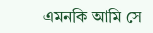এমনকি আমি সে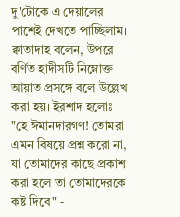দু'টোকে এ দেয়ালের পাশেই দেখতে পাচ্ছিলাম। ক্বাতাদাহ বলেন, উপরে বর্ণিত হাদীসটি নিম্নোক্ত আয়াত প্রসঙ্গে বলে উল্লেখ করা হয়। ইরশাদ হলোঃ "হে ঈমানদারগণ! তোমরা এমন বিষয়ে প্রশ্ন করো না, যা তোমাদের কাছে প্রকাশ করা হলে তা তোমাদেরকে কষ্ট দিবে" -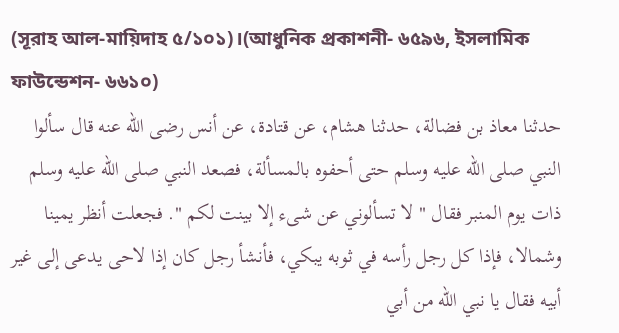(সূরাহ আল-মায়িদাহ ৫/১০১)।(আধুনিক প্রকাশনী- ৬৫৯৬, ইসলামিক ফাউন্ডেশন- ৬৬১০)
حدثنا معاذ بن فضالة، حدثنا هشام، عن قتادة، عن أنس رضى الله عنه قال سألوا النبي صلى الله عليه وسلم حتى أحفوه بالمسألة، فصعد النبي صلى الله عليه وسلم ذات يوم المنبر فقال " لا تسألوني عن شىء إلا بينت لكم ". فجعلت أنظر يمينا وشمالا، فإذا كل رجل رأسه في ثوبه يبكي، فأنشأ رجل كان إذا لاحى يدعى إلى غير أبيه فقال يا نبي الله من أبي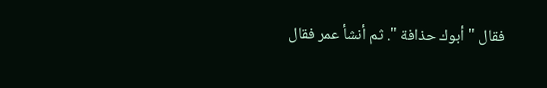فقال " أبوك حذافة ". ثم أنشأ عمر فقال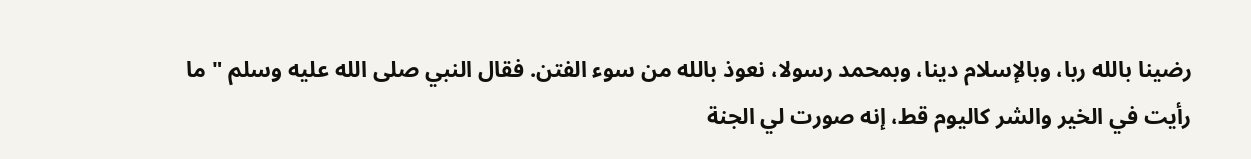رضينا بالله ربا، وبالإسلام دينا، وبمحمد رسولا، نعوذ بالله من سوء الفتن. فقال النبي صلى الله عليه وسلم " ما رأيت في الخير والشر كاليوم قط، إنه صورت لي الجنة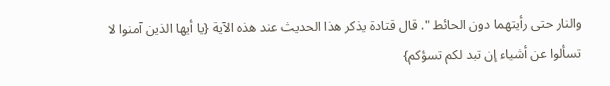والنار حتى رأيتهما دون الحائط ". قال قتادة يذكر هذا الحديث عند هذه الآية {يا أيها الذين آمنوا لا تسألوا عن أشياء إن تبد لكم تسؤكم}